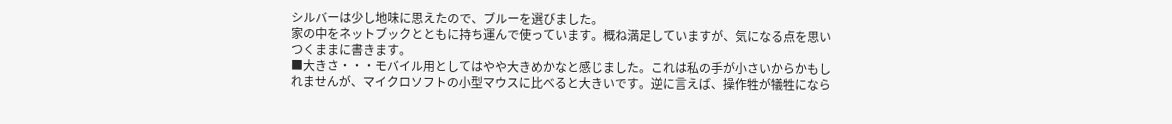シルバーは少し地味に思えたので、ブルーを選びました。
家の中をネットブックとともに持ち運んで使っています。概ね満足していますが、気になる点を思いつくままに書きます。
■大きさ・・・モバイル用としてはやや大きめかなと感じました。これは私の手が小さいからかもしれませんが、マイクロソフトの小型マウスに比べると大きいです。逆に言えば、操作牲が犠牲になら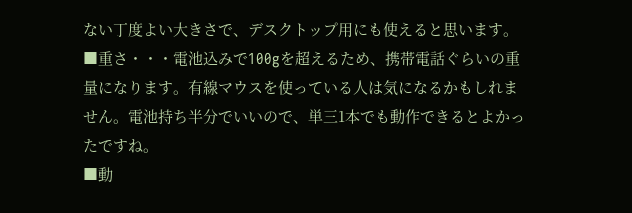ない丁度よい大きさで、デスクトップ用にも使えると思います。
■重さ・・・電池込みで100gを超えるため、携帯電話ぐらいの重量になります。有線マウスを使っている人は気になるかもしれません。電池持ち半分でいいので、単三1本でも動作できるとよかったですね。
■動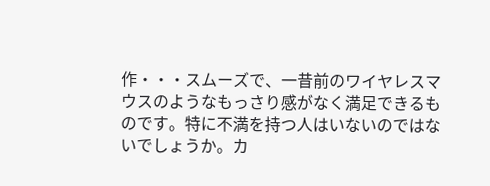作・・・スムーズで、一昔前のワイヤレスマウスのようなもっさり感がなく満足できるものです。特に不満を持つ人はいないのではないでしょうか。カ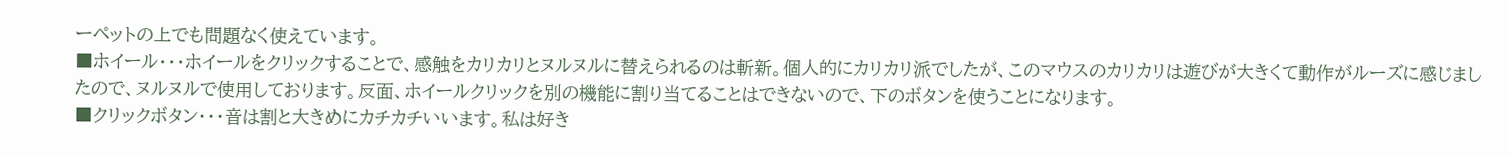ーペットの上でも問題なく使えています。
■ホイール・・・ホイールをクリックすることで、感触をカリカリとヌルヌルに替えられるのは斬新。個人的にカリカリ派でしたが、このマウスのカリカリは遊びが大きくて動作がルーズに感じましたので、ヌルヌルで使用しております。反面、ホイールクリックを別の機能に割り当てることはできないので、下のボタンを使うことになります。
■クリックボタン・・・音は割と大きめにカチカチいいます。私は好き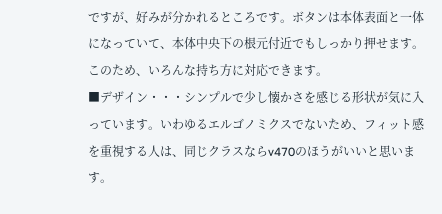ですが、好みが分かれるところです。ボタンは本体表面と一体になっていて、本体中央下の根元付近でもしっかり押せます。このため、いろんな持ち方に対応できます。
■デザイン・・・シンプルで少し懐かさを感じる形状が気に入っています。いわゆるエルゴノミクスでないため、フィット感を重視する人は、同じクラスならv470のほうがいいと思います。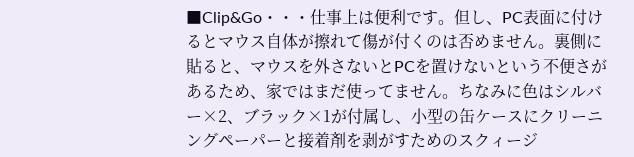■Clip&Go・・・仕事上は便利です。但し、PC表面に付けるとマウス自体が擦れて傷が付くのは否めません。裏側に貼ると、マウスを外さないとPCを置けないという不便さがあるため、家ではまだ使ってません。ちなみに色はシルバー×2、ブラック×1が付属し、小型の缶ケースにクリーニングペーパーと接着剤を剥がすためのスクィージ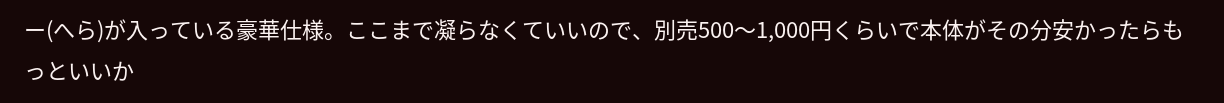ー(へら)が入っている豪華仕様。ここまで凝らなくていいので、別売500〜1,000円くらいで本体がその分安かったらもっといいか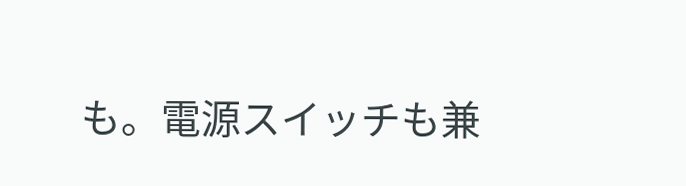も。電源スイッチも兼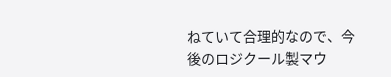ねていて合理的なので、今後のロジクール製マウ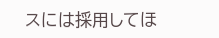スには採用してほ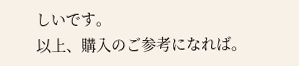しいです。
以上、購入のご参考になれば。